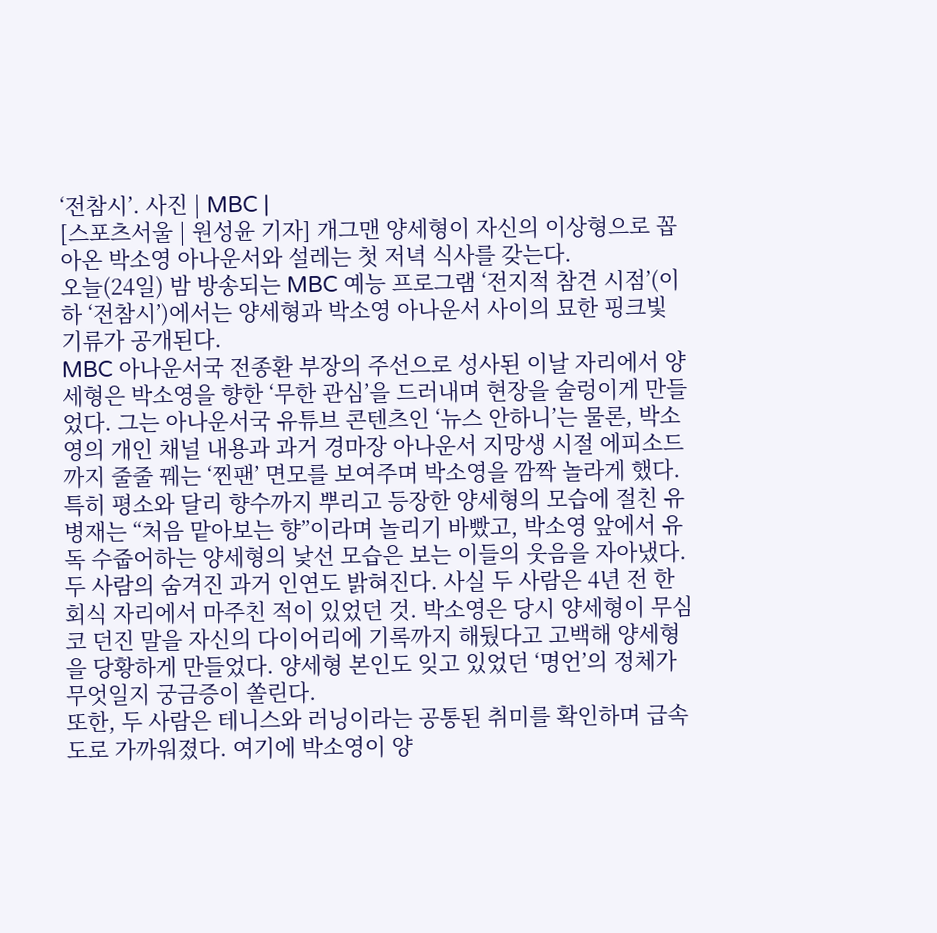‘전참시’. 사진 | MBC |
[스포츠서울 | 원성윤 기자] 개그맨 양세형이 자신의 이상형으로 꼽아온 박소영 아나운서와 설레는 첫 저녁 식사를 갖는다.
오늘(24일) 밤 방송되는 MBC 예능 프로그램 ‘전지적 참견 시점’(이하 ‘전참시’)에서는 양세형과 박소영 아나운서 사이의 묘한 핑크빛 기류가 공개된다.
MBC 아나운서국 전종환 부장의 주선으로 성사된 이날 자리에서 양세형은 박소영을 향한 ‘무한 관심’을 드러내며 현장을 술렁이게 만들었다. 그는 아나운서국 유튜브 콘텐츠인 ‘뉴스 안하니’는 물론, 박소영의 개인 채널 내용과 과거 경마장 아나운서 지망생 시절 에피소드까지 줄줄 꿰는 ‘찐팬’ 면모를 보여주며 박소영을 깜짝 놀라게 했다.
특히 평소와 달리 향수까지 뿌리고 등장한 양세형의 모습에 절친 유병재는 “처음 맡아보는 향”이라며 놀리기 바빴고, 박소영 앞에서 유독 수줍어하는 양세형의 낯선 모습은 보는 이들의 웃음을 자아냈다.
두 사람의 숨겨진 과거 인연도 밝혀진다. 사실 두 사람은 4년 전 한 회식 자리에서 마주친 적이 있었던 것. 박소영은 당시 양세형이 무심코 던진 말을 자신의 다이어리에 기록까지 해뒀다고 고백해 양세형을 당황하게 만들었다. 양세형 본인도 잊고 있었던 ‘명언’의 정체가 무엇일지 궁금증이 쏠린다.
또한, 두 사람은 테니스와 러닝이라는 공통된 취미를 확인하며 급속도로 가까워졌다. 여기에 박소영이 양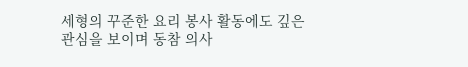세형의 꾸준한 요리 봉사 활동에도 깊은 관심을 보이며 동참 의사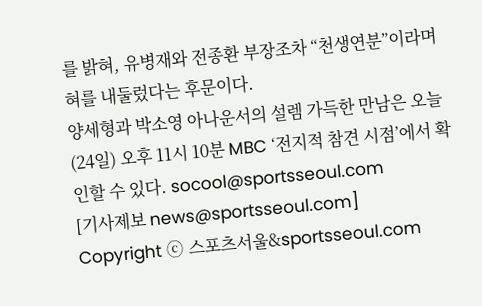를 밝혀, 유병재와 전종환 부장조차 “천생연분”이라며 혀를 내둘렀다는 후문이다.
양세형과 박소영 아나운서의 설렘 가득한 만남은 오늘(24일) 오후 11시 10분 MBC ‘전지적 참견 시점’에서 확인할 수 있다. socool@sportsseoul.com
[기사제보 news@sportsseoul.com]
Copyright ⓒ 스포츠서울&sportsseoul.com